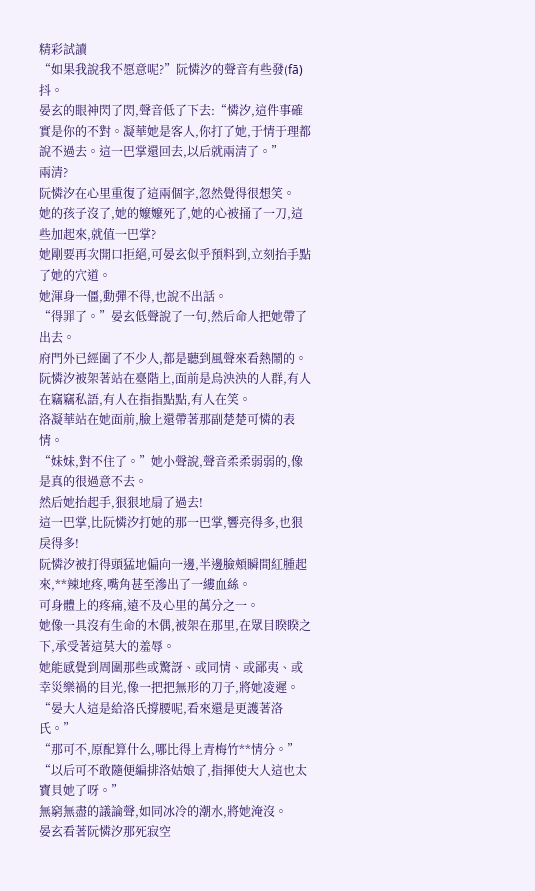精彩試讀
“如果我說我不愿意呢?”阮憐汐的聲音有些發(fā)抖。
晏玄的眼神閃了閃,聲音低了下去:“憐汐,這件事確實是你的不對。凝華她是客人,你打了她,于情于理都說不過去。這一巴掌還回去,以后就兩清了。”
兩清?
阮憐汐在心里重復了這兩個字,忽然覺得很想笑。
她的孩子沒了,她的嬤嬤死了,她的心被捅了一刀,這些加起來,就值一巴掌?
她剛要再次開口拒絕,可晏玄似乎預料到,立刻抬手點了她的穴道。
她渾身一僵,動彈不得,也說不出話。
“得罪了。”晏玄低聲說了一句,然后命人把她帶了出去。
府門外已經圍了不少人,都是聽到風聲來看熱鬧的。
阮憐汐被架著站在臺階上,面前是烏泱泱的人群,有人在竊竊私語,有人在指指點點,有人在笑。
洛凝華站在她面前,臉上還帶著那副楚楚可憐的表情。
“妹妹,對不住了。”她小聲說,聲音柔柔弱弱的,像是真的很過意不去。
然后她抬起手,狠狠地扇了過去!
這一巴掌,比阮憐汐打她的那一巴掌,響亮得多,也狠戾得多!
阮憐汐被打得頭猛地偏向一邊,半邊臉頰瞬間紅腫起來,**辣地疼,嘴角甚至滲出了一縷血絲。
可身體上的疼痛,遠不及心里的萬分之一。
她像一具沒有生命的木偶,被架在那里,在眾目睽睽之下,承受著這莫大的羞辱。
她能感覺到周圍那些或驚訝、或同情、或鄙夷、或幸災樂禍的目光,像一把把無形的刀子,將她凌遲。
“晏大人這是給洛氏撐腰呢,看來還是更護著洛氏。”
“那可不,原配算什么,哪比得上青梅竹**情分。”
“以后可不敢隨便編排洛姑娘了,指揮使大人這也太寶貝她了呀。”
無窮無盡的議論聲,如同冰冷的潮水,將她淹沒。
晏玄看著阮憐汐那死寂空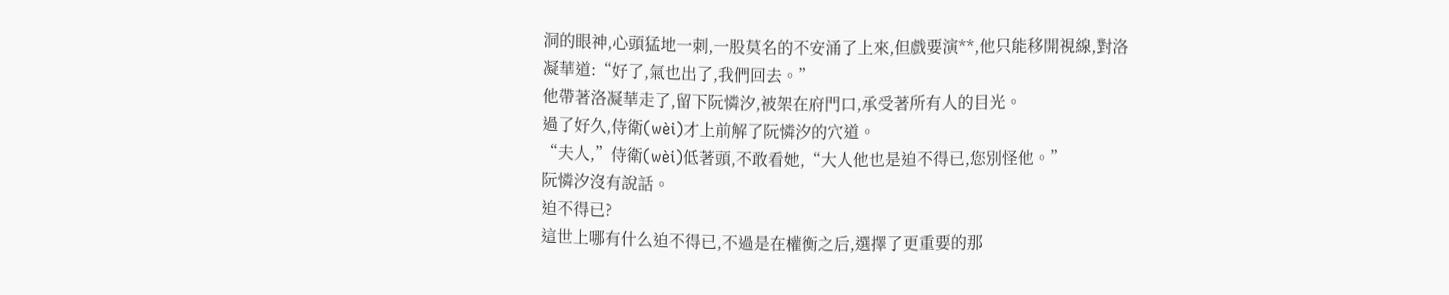洞的眼神,心頭猛地一刺,一股莫名的不安涌了上來,但戲要演**,他只能移開視線,對洛凝華道:“好了,氣也出了,我們回去。”
他帶著洛凝華走了,留下阮憐汐,被架在府門口,承受著所有人的目光。
過了好久,侍衛(wèi)才上前解了阮憐汐的穴道。
“夫人,”侍衛(wèi)低著頭,不敢看她,“大人他也是迫不得已,您別怪他。”
阮憐汐沒有說話。
迫不得已?
這世上哪有什么迫不得已,不過是在權衡之后,選擇了更重要的那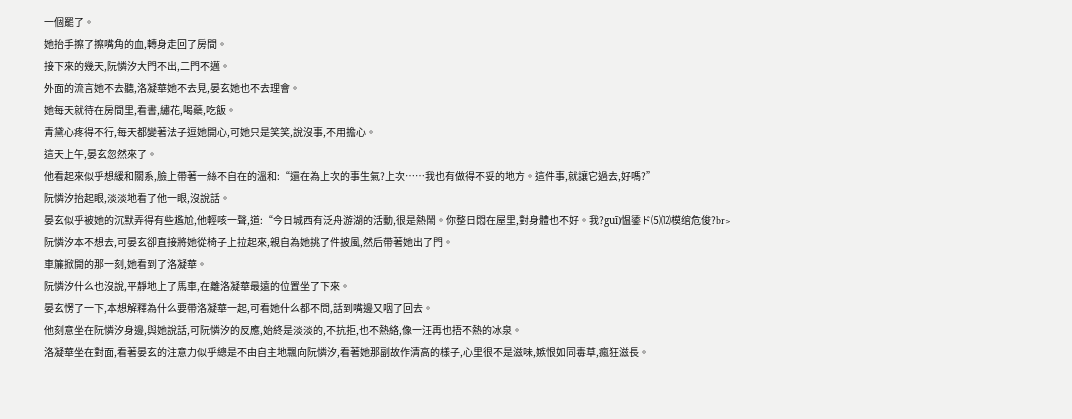一個罷了。
她抬手擦了擦嘴角的血,轉身走回了房間。
接下來的幾天,阮憐汐大門不出,二門不邁。
外面的流言她不去聽,洛凝華她不去見,晏玄她也不去理會。
她每天就待在房間里,看書,繡花,喝藥,吃飯。
青黛心疼得不行,每天都變著法子逗她開心,可她只是笑笑,說沒事,不用擔心。
這天上午,晏玄忽然來了。
他看起來似乎想緩和關系,臉上帶著一絲不自在的溫和:“還在為上次的事生氣?上次……我也有做得不妥的地方。這件事,就讓它過去,好嗎?”
阮憐汐抬起眼,淡淡地看了他一眼,沒說話。
晏玄似乎被她的沉默弄得有些尷尬,他輕咳一聲,道:“今日城西有泛舟游湖的活動,很是熱鬧。你整日悶在屋里,對身體也不好。我?guī)愠鋈ド⑸⑿模绾危俊?br>
阮憐汐本不想去,可晏玄卻直接將她從椅子上拉起來,親自為她挑了件披風,然后帶著她出了門。
車簾掀開的那一刻,她看到了洛凝華。
阮憐汐什么也沒說,平靜地上了馬車,在離洛凝華最遠的位置坐了下來。
晏玄愣了一下,本想解釋為什么要帶洛凝華一起,可看她什么都不問,話到嘴邊又咽了回去。
他刻意坐在阮憐汐身邊,與她說話,可阮憐汐的反應,始終是淡淡的,不抗拒,也不熱絡,像一汪再也捂不熱的冰泉。
洛凝華坐在對面,看著晏玄的注意力似乎總是不由自主地飄向阮憐汐,看著她那副故作清高的樣子,心里很不是滋味,嫉恨如同毒草,瘋狂滋長。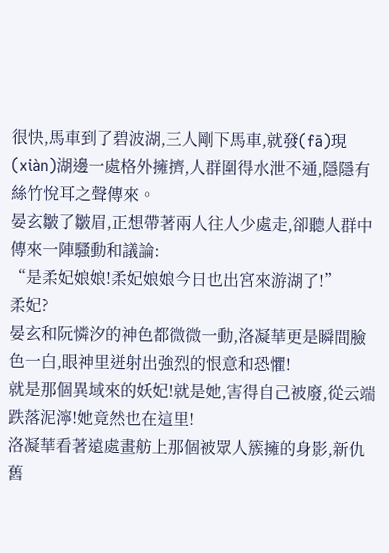很快,馬車到了碧波湖,三人剛下馬車,就發(fā)現(xiàn)湖邊一處格外擁擠,人群圍得水泄不通,隱隱有絲竹悅耳之聲傳來。
晏玄皺了皺眉,正想帶著兩人往人少處走,卻聽人群中傳來一陣騷動和議論:
“是柔妃娘娘!柔妃娘娘今日也出宮來游湖了!”
柔妃?
晏玄和阮憐汐的神色都微微一動,洛凝華更是瞬間臉色一白,眼神里迸射出強烈的恨意和恐懼!
就是那個異域來的妖妃!就是她,害得自己被廢,從云端跌落泥濘!她竟然也在這里!
洛凝華看著遠處畫舫上那個被眾人簇擁的身影,新仇舊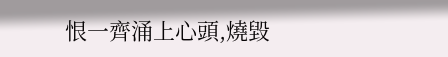恨一齊涌上心頭,燒毀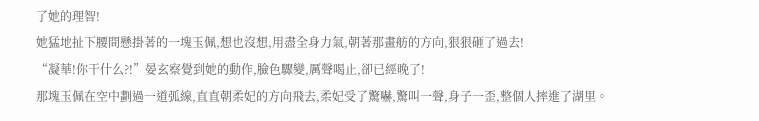了她的理智!
她猛地扯下腰間懸掛著的一塊玉佩,想也沒想,用盡全身力氣,朝著那畫舫的方向,狠狠砸了過去!
“凝華!你干什么?!”晏玄察覺到她的動作,臉色驟變,厲聲喝止,卻已經晚了!
那塊玉佩在空中劃過一道弧線,直直朝柔妃的方向飛去,柔妃受了驚嚇,驚叫一聲,身子一歪,整個人摔進了湖里。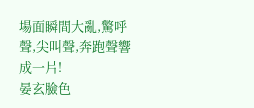場面瞬間大亂,驚呼聲,尖叫聲,奔跑聲響成一片!
晏玄臉色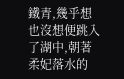鐵青,幾乎想也沒想便跳入了湖中,朝著柔妃落水的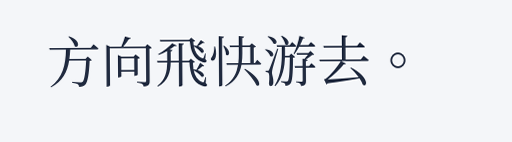方向飛快游去。